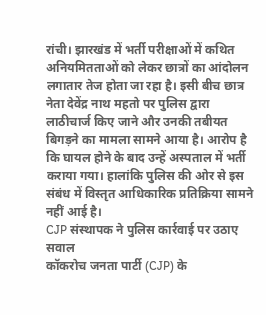रांची। झारखंड में भर्ती परीक्षाओं में कथित अनियमितताओं को लेकर छात्रों का आंदोलन लगातार तेज होता जा रहा है। इसी बीच छात्र नेता देवेंद्र नाथ महतो पर पुलिस द्वारा लाठीचार्ज किए जाने और उनकी तबीयत बिगड़ने का मामला सामने आया है। आरोप है कि घायल होने के बाद उन्हें अस्पताल में भर्ती कराया गया। हालांकि पुलिस की ओर से इस संबंध में विस्तृत आधिकारिक प्रतिक्रिया सामने नहीं आई है।
CJP संस्थापक ने पुलिस कार्रवाई पर उठाए सवाल
कॉकरोच जनता पार्टी (CJP) के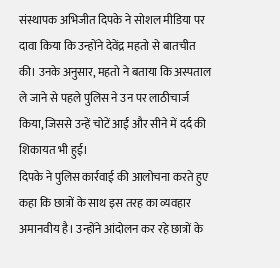संस्थापक अभिजीत दिपके ने सोशल मीडिया पर दावा किया कि उन्होंने देवेंद्र महतो से बातचीत की। उनके अनुसार, महतो ने बताया कि अस्पताल ले जाने से पहले पुलिस ने उन पर लाठीचार्ज किया, जिससे उन्हें चोटें आईं और सीने में दर्द की शिकायत भी हुई।
दिपके ने पुलिस कार्रवाई की आलोचना करते हुए कहा कि छात्रों के साथ इस तरह का व्यवहार अमानवीय है। उन्होंने आंदोलन कर रहे छात्रों के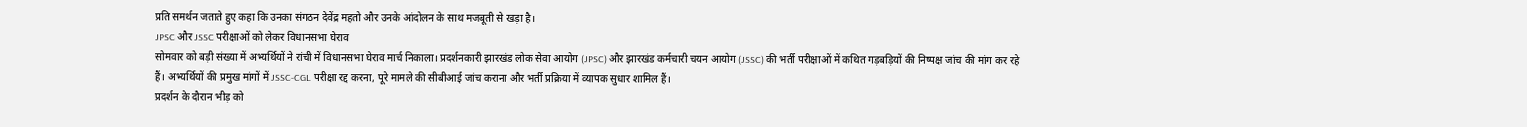प्रति समर्थन जताते हुए कहा कि उनका संगठन देवेंद्र महतो और उनके आंदोलन के साथ मजबूती से खड़ा है।
JPSC और JSSC परीक्षाओं को लेकर विधानसभा घेराव
सोमवार को बड़ी संख्या में अभ्यर्थियों ने रांची में विधानसभा घेराव मार्च निकाला। प्रदर्शनकारी झारखंड लोक सेवा आयोग (JPSC) और झारखंड कर्मचारी चयन आयोग (JSSC) की भर्ती परीक्षाओं में कथित गड़बड़ियों की निष्पक्ष जांच की मांग कर रहे हैं। अभ्यर्थियों की प्रमुख मांगों में JSSC-CGL परीक्षा रद्द करना, पूरे मामले की सीबीआई जांच कराना और भर्ती प्रक्रिया में व्यापक सुधार शामिल हैं।
प्रदर्शन के दौरान भीड़ को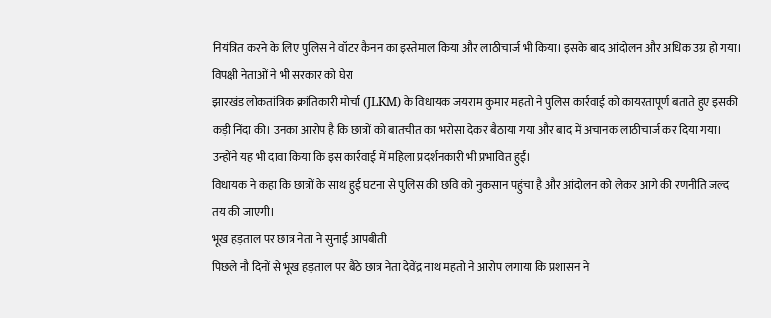नियंत्रित करने के लिए पुलिस ने वॉटर कैनन का इस्तेमाल किया और लाठीचार्ज भी किया। इसके बाद आंदोलन और अधिक उग्र हो गया।
विपक्षी नेताओं ने भी सरकार को घेरा
झारखंड लोकतांत्रिक क्रांतिकारी मोर्चा (JLKM) के विधायक जयराम कुमार महतो ने पुलिस कार्रवाई को कायरतापूर्ण बताते हुए इसकी कड़ी निंदा की। उनका आरोप है कि छात्रों को बातचीत का भरोसा देकर बैठाया गया और बाद में अचानक लाठीचार्ज कर दिया गया। उन्होंने यह भी दावा किया कि इस कार्रवाई में महिला प्रदर्शनकारी भी प्रभावित हुईं।
विधायक ने कहा कि छात्रों के साथ हुई घटना से पुलिस की छवि को नुकसान पहुंचा है और आंदोलन को लेकर आगे की रणनीति जल्द तय की जाएगी।
भूख हड़ताल पर छात्र नेता ने सुनाई आपबीती
पिछले नौ दिनों से भूख हड़ताल पर बैठे छात्र नेता देवेंद्र नाथ महतो ने आरोप लगाया कि प्रशासन ने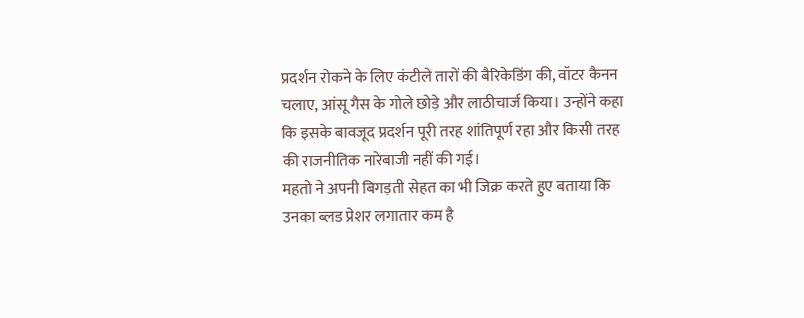प्रदर्शन रोकने के लिए कंटीले तारों की बैरिकेडिंग की, वॉटर कैनन चलाए, आंसू गैस के गोले छोड़े और लाठीचार्ज किया। उन्होंने कहा कि इसके बावजूद प्रदर्शन पूरी तरह शांतिपूर्ण रहा और किसी तरह की राजनीतिक नारेबाजी नहीं की गई।
महतो ने अपनी बिगड़ती सेहत का भी जिक्र करते हुए बताया कि उनका ब्लड प्रेशर लगातार कम है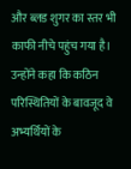और ब्लड शुगर का स्तर भी काफी नीचे पहुंच गया है। उन्होंने कहा कि कठिन परिस्थितियों के बावजूद वे अभ्यर्थियों के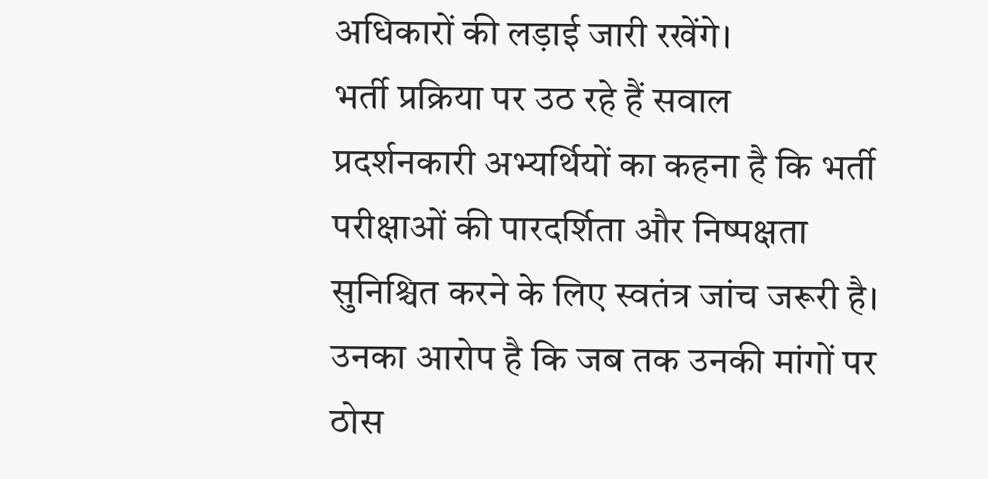अधिकारों की लड़ाई जारी रखेंगे।
भर्ती प्रक्रिया पर उठ रहे हैं सवाल
प्रदर्शनकारी अभ्यर्थियों का कहना है कि भर्ती परीक्षाओं की पारदर्शिता और निष्पक्षता सुनिश्चित करने के लिए स्वतंत्र जांच जरूरी है। उनका आरोप है कि जब तक उनकी मांगों पर ठोस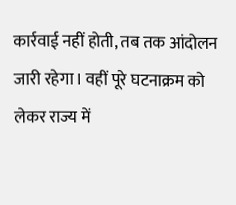कार्रवाई नहीं होती, तब तक आंदोलन जारी रहेगा। वहीं पूरे घटनाक्रम को लेकर राज्य में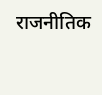राजनीतिक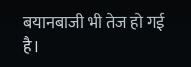बयानबाजी भी तेज हो गई है।